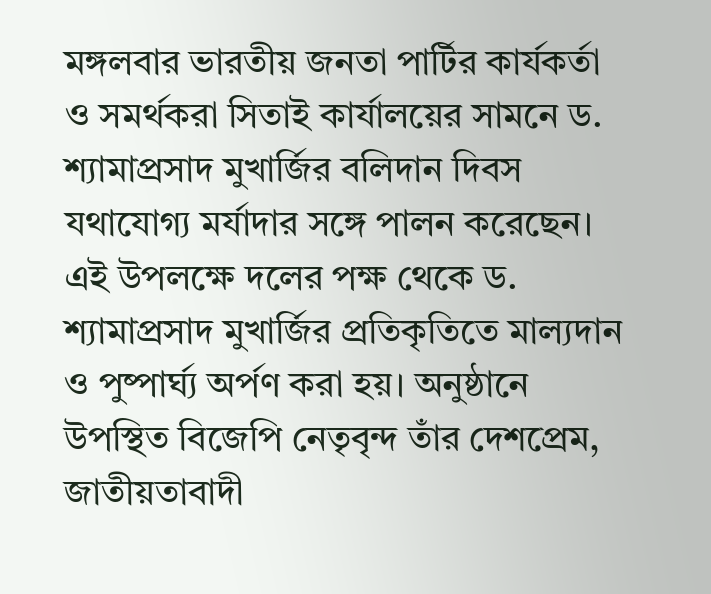মঙ্গলবার ভারতীয় জনতা পার্টির কার্যকর্তা ও সমর্থকরা সিতাই কার্যালয়ের সামনে ড. শ্যামাপ্রসাদ মুখার্জির বলিদান দিবস যথাযোগ্য মর্যাদার সঙ্গে পালন করেছেন। এই উপলক্ষে দলের পক্ষ থেকে ড. শ্যামাপ্রসাদ মুখার্জির প্রতিকৃতিতে মাল্যদান ও পুষ্পার্ঘ্য অর্পণ করা হয়। অনুষ্ঠানে উপস্থিত বিজেপি নেতৃবৃন্দ তাঁর দেশপ্রেম, জাতীয়তাবাদী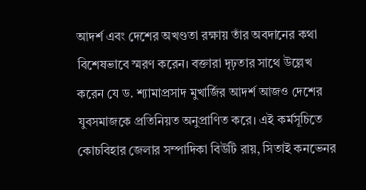আদর্শ এবং দেশের অখণ্ডতা রক্ষায় তাঁর অবদানের কথা বিশেষভাবে স্মরণ করেন। বক্তারা দৃঢ়তার সাথে উল্লেখ করেন যে ড. শ্যামাপ্রসাদ মুখার্জির আদর্শ আজও দেশের যুবসমাজকে প্রতিনিয়ত অনুপ্রাণিত করে। এই কর্মসূচিতে কোচবিহার জেলার সম্পাদিকা বিউটি রায়, সিতাই কনভেনর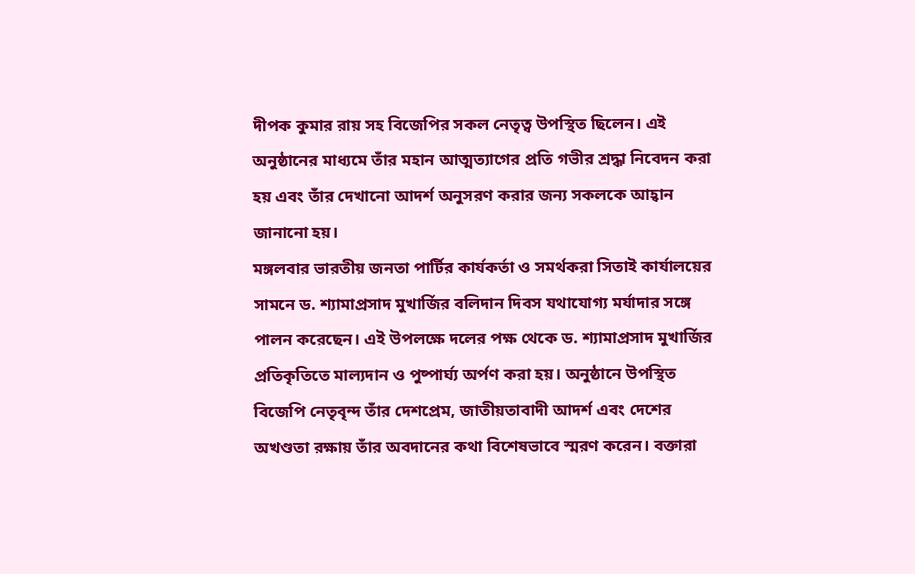দীপক কুমার রায় সহ বিজেপির সকল নেতৃত্ব উপস্থিত ছিলেন। এই অনুষ্ঠানের মাধ্যমে তাঁর মহান আত্মত্যাগের প্রতি গভীর শ্রদ্ধা নিবেদন করা হয় এবং তাঁর দেখানো আদর্শ অনুসরণ করার জন্য সকলকে আহ্বান জানানো হয়।
মঙ্গলবার ভারতীয় জনতা পার্টির কার্যকর্তা ও সমর্থকরা সিতাই কার্যালয়ের সামনে ড. শ্যামাপ্রসাদ মুখার্জির বলিদান দিবস যথাযোগ্য মর্যাদার সঙ্গে পালন করেছেন। এই উপলক্ষে দলের পক্ষ থেকে ড. শ্যামাপ্রসাদ মুখার্জির প্রতিকৃতিতে মাল্যদান ও পুষ্পার্ঘ্য অর্পণ করা হয়। অনুষ্ঠানে উপস্থিত বিজেপি নেতৃবৃন্দ তাঁর দেশপ্রেম, জাতীয়তাবাদী আদর্শ এবং দেশের অখণ্ডতা রক্ষায় তাঁর অবদানের কথা বিশেষভাবে স্মরণ করেন। বক্তারা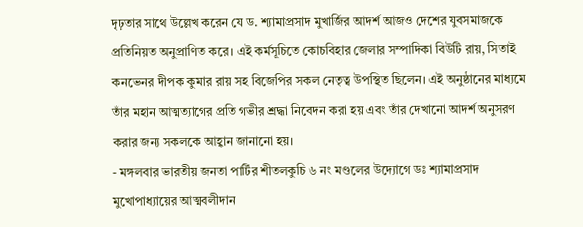দৃঢ়তার সাথে উল্লেখ করেন যে ড. শ্যামাপ্রসাদ মুখার্জির আদর্শ আজও দেশের যুবসমাজকে প্রতিনিয়ত অনুপ্রাণিত করে। এই কর্মসূচিতে কোচবিহার জেলার সম্পাদিকা বিউটি রায়, সিতাই কনভেনর দীপক কুমার রায় সহ বিজেপির সকল নেতৃত্ব উপস্থিত ছিলেন। এই অনুষ্ঠানের মাধ্যমে তাঁর মহান আত্মত্যাগের প্রতি গভীর শ্রদ্ধা নিবেদন করা হয় এবং তাঁর দেখানো আদর্শ অনুসরণ করার জন্য সকলকে আহ্বান জানানো হয়।
- মঙ্গলবার ভারতীয় জনতা পার্টির শীতলকুচি ৬ নং মণ্ডলের উদ্যোগে ডঃ শ্যামাপ্রসাদ মুখোপাধ্যায়ের আত্মবলীদান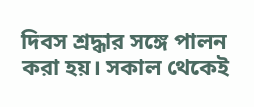দিবস শ্রদ্ধার সঙ্গে পালন করা হয়। সকাল থেকেই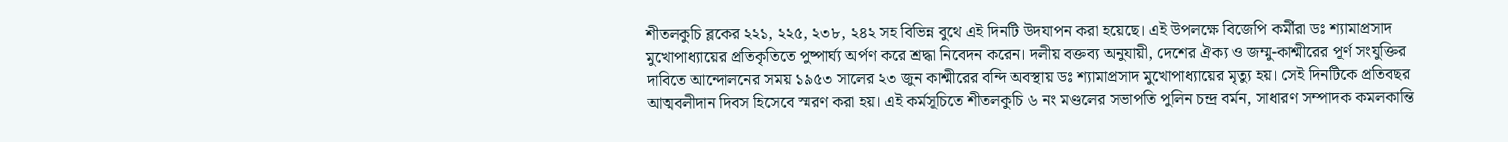শীতলকুচি ব্লকের ২২১, ২২৫, ২৩৮, ২৪২ সহ বিভিন্ন বুথে এই দিনটি উদযাপন করা হয়েছে। এই উপলক্ষে বিজেপি কর্মীরা ডঃ শ্যামাপ্রসাদ মুখোপাধ্যায়ের প্রতিকৃতিতে পুষ্পার্ঘ্য অর্পণ করে শ্রদ্ধা নিবেদন করেন। দলীয় বক্তব্য অনুযায়ী, দেশের ঐক্য ও জম্মু-কাশ্মীরের পূর্ণ সংযুক্তির দাবিতে আন্দোলনের সময় ১৯৫৩ সালের ২৩ জুন কাশ্মীরের বন্দি অবস্থায় ডঃ শ্যামাপ্রসাদ মুখোপাধ্যায়ের মৃত্যু হয়। সেই দিনটিকে প্রতিবছর আত্মবলীদান দিবস হিসেবে স্মরণ করা হয়। এই কর্মসূচিতে শীতলকুচি ৬ নং মণ্ডলের সভাপতি পুলিন চন্দ্র বর্মন, সাধারণ সম্পাদক কমলকান্তি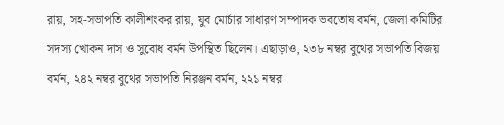রায়, সহ-সভাপতি কালীশংকর রায়, যুব মোর্চার সাধারণ সম্পাদক ভবতোষ বর্মন, জেলা কমিটির সদস্য খোকন দাস ও সুবোধ বর্মন উপস্থিত ছিলেন। এছাড়াও, ২৩৮ নম্বর বুথের সভাপতি বিজয় বর্মন, ২৪২ নম্বর বুথের সভাপতি নিরঞ্জন বর্মন, ২২১ নম্বর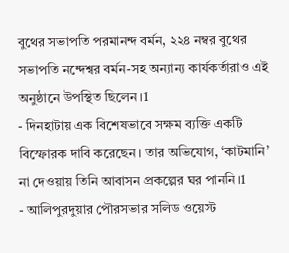বুথের সভাপতি পরমানন্দ বর্মন, ২২৪ নম্বর বুথের সভাপতি নন্দেশ্বর বর্মন-সহ অন্যান্য কার্যকর্তারাও এই অনুষ্ঠানে উপস্থিত ছিলেন।1
- দিনহাটায় এক বিশেষভাবে সক্ষম ব্যক্তি একটি বিস্ফোরক দাবি করেছেন। তার অভিযোগ, ‘কাটমানি’ না দেওয়ায় তিনি আবাসন প্রকল্পের ঘর পাননি।1
- আলিপুরদুয়ার পৌরসভার সলিড ওয়েস্ট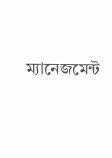ম্যানেজমেন্ট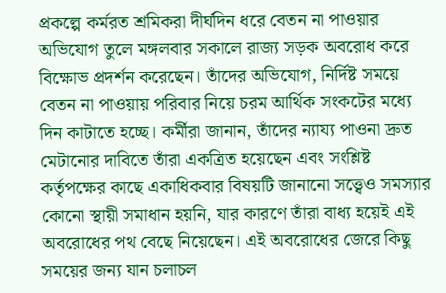প্রকল্পে কর্মরত শ্রমিকরা দীর্ঘদিন ধরে বেতন না পাওয়ার অভিযোগ তুলে মঙ্গলবার সকালে রাজ্য সড়ক অবরোধ করে বিক্ষোভ প্রদর্শন করেছেন। তাঁদের অভিযোগ, নির্দিষ্ট সময়ে বেতন না পাওয়ায় পরিবার নিয়ে চরম আর্থিক সংকটের মধ্যে দিন কাটাতে হচ্ছে। কর্মীরা জানান, তাঁদের ন্যায্য পাওনা দ্রুত মেটানোর দাবিতে তাঁরা একত্রিত হয়েছেন এবং সংশ্লিষ্ট কর্তৃপক্ষের কাছে একাধিকবার বিষয়টি জানানো সত্ত্বেও সমস্যার কোনো স্থায়ী সমাধান হয়নি, যার কারণে তাঁরা বাধ্য হয়েই এই অবরোধের পথ বেছে নিয়েছেন। এই অবরোধের জেরে কিছু সময়ের জন্য যান চলাচল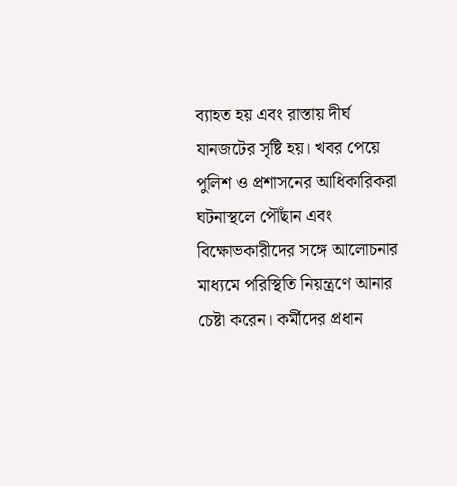ব্যাহত হয় এবং রাস্তায় দীর্ঘ যানজটের সৃষ্টি হয়। খবর পেয়ে পুলিশ ও প্রশাসনের আধিকারিকরা ঘটনাস্থলে পৌঁছান এবং বিক্ষোভকারীদের সঙ্গে আলোচনার মাধ্যমে পরিস্থিতি নিয়ন্ত্রণে আনার চেষ্টা করেন। কর্মীদের প্রধান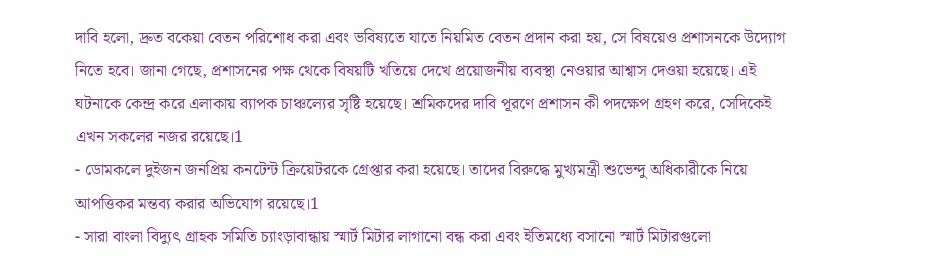দাবি হলো, দ্রুত বকেয়া বেতন পরিশোধ করা এবং ভবিষ্যতে যাতে নিয়মিত বেতন প্রদান করা হয়, সে বিষয়েও প্রশাসনকে উদ্যোগ নিতে হবে। জানা গেছে, প্রশাসনের পক্ষ থেকে বিষয়টি খতিয়ে দেখে প্রয়োজনীয় ব্যবস্থা নেওয়ার আশ্বাস দেওয়া হয়েছে। এই ঘটনাকে কেন্দ্র করে এলাকায় ব্যাপক চাঞ্চল্যের সৃষ্টি হয়েছে। শ্রমিকদের দাবি পূরণে প্রশাসন কী পদক্ষেপ গ্রহণ করে, সেদিকেই এখন সকলের নজর রয়েছে।1
- ডোমকলে দুইজন জনপ্রিয় কনটেন্ট ক্রিয়েটরকে গ্রেপ্তার করা হয়েছে। তাদের বিরুদ্ধে মুখ্যমন্ত্রী শুভেন্দু অধিকারীকে নিয়ে আপত্তিকর মন্তব্য করার অভিযোগ রয়েছে।1
- সারা বাংলা বিদ্যুৎ গ্রাহক সমিতি চ্যাংড়াবান্ধায় স্মার্ট মিটার লাগানো বন্ধ করা এবং ইতিমধ্যে বসানো স্মার্ট মিটারগুলো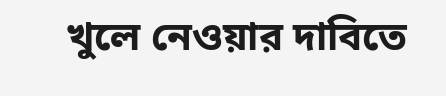খুলে নেওয়ার দাবিতে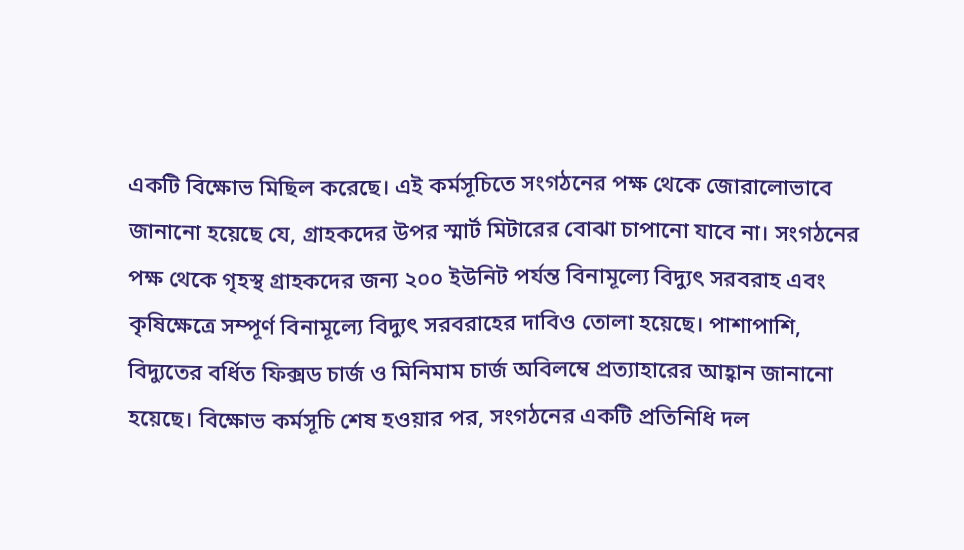একটি বিক্ষোভ মিছিল করেছে। এই কর্মসূচিতে সংগঠনের পক্ষ থেকে জোরালোভাবে জানানো হয়েছে যে, গ্রাহকদের উপর স্মার্ট মিটারের বোঝা চাপানো যাবে না। সংগঠনের পক্ষ থেকে গৃহস্থ গ্রাহকদের জন্য ২০০ ইউনিট পর্যন্ত বিনামূল্যে বিদ্যুৎ সরবরাহ এবং কৃষিক্ষেত্রে সম্পূর্ণ বিনামূল্যে বিদ্যুৎ সরবরাহের দাবিও তোলা হয়েছে। পাশাপাশি, বিদ্যুতের বর্ধিত ফিক্সড চার্জ ও মিনিমাম চার্জ অবিলম্বে প্রত্যাহারের আহ্বান জানানো হয়েছে। বিক্ষোভ কর্মসূচি শেষ হওয়ার পর, সংগঠনের একটি প্রতিনিধি দল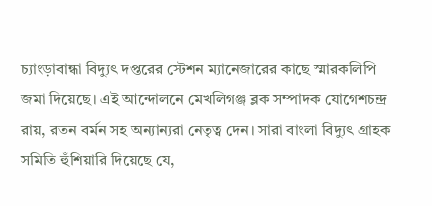চ্যাংড়াবান্ধা বিদ্যুৎ দপ্তরের স্টেশন ম্যানেজারের কাছে স্মারকলিপি জমা দিয়েছে। এই আন্দোলনে মেখলিগঞ্জ ব্লক সম্পাদক যোগেশচন্দ্র রায়, রতন বর্মন সহ অন্যান্যরা নেতৃত্ব দেন। সারা বাংলা বিদ্যুৎ গ্রাহক সমিতি হুঁশিয়ারি দিয়েছে যে,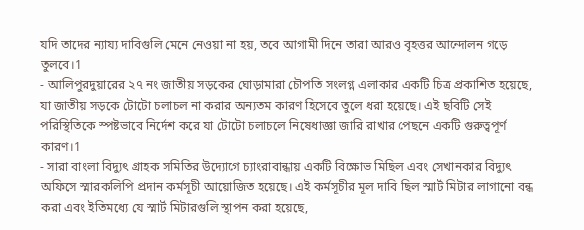যদি তাদের ন্যায্য দাবিগুলি মেনে নেওয়া না হয়, তবে আগামী দিনে তারা আরও বৃহত্তর আন্দোলন গড়ে তুলবে।1
- আলিপুরদুয়ারের ২৭ নং জাতীয় সড়কের ঘোড়ামারা চৌপতি সংলগ্ন এলাকার একটি চিত্র প্রকাশিত হয়েছে, যা জাতীয় সড়কে টোটো চলাচল না করার অন্যতম কারণ হিসেবে তুলে ধরা হয়েছে। এই ছবিটি সেই পরিস্থিতিকে স্পষ্টভাবে নির্দেশ করে যা টোটো চলাচলে নিষেধাজ্ঞা জারি রাখার পেছনে একটি গুরুত্বপূর্ণ কারণ।1
- সারা বাংলা বিদ্যুৎ গ্রাহক সমিতির উদ্যোগে চ্যাংরাবান্ধায় একটি বিক্ষোভ মিছিল এবং সেখানকার বিদ্যুৎ অফিসে স্মারকলিপি প্রদান কর্মসূচী আয়োজিত হয়েছে। এই কর্মসূচীর মূল দাবি ছিল স্মার্ট মিটার লাগানো বন্ধ করা এবং ইতিমধ্যে যে স্মার্ট মিটারগুলি স্থাপন করা হয়েছে,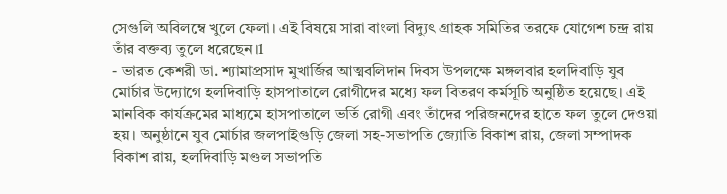সেগুলি অবিলম্বে খুলে ফেলা। এই বিষয়ে সারা বাংলা বিদ্যুৎ গ্রাহক সমিতির তরফে যোগেশ চন্দ্র রায় তাঁর বক্তব্য তুলে ধরেছেন।1
- ভারত কেশরী ডা. শ্যামাপ্রসাদ মুখার্জির আত্মবলিদান দিবস উপলক্ষে মঙ্গলবার হলদিবাড়ি যুব মোর্চার উদ্যোগে হলদিবাড়ি হাসপাতালে রোগীদের মধ্যে ফল বিতরণ কর্মসূচি অনুষ্ঠিত হয়েছে। এই মানবিক কার্যক্রমের মাধ্যমে হাসপাতালে ভর্তি রোগী এবং তাঁদের পরিজনদের হাতে ফল তুলে দেওয়া হয়। অনুষ্ঠানে যুব মোর্চার জলপাইগুড়ি জেলা সহ-সভাপতি জ্যোতি বিকাশ রায়, জেলা সম্পাদক বিকাশ রায়, হলদিবাড়ি মণ্ডল সভাপতি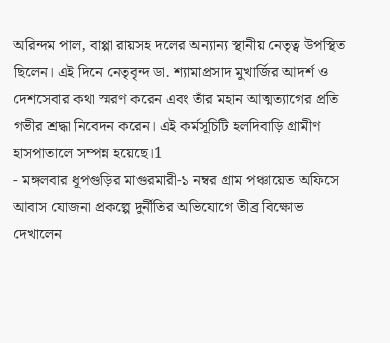অরিন্দম পাল, বাপ্পা রায়সহ দলের অন্যান্য স্থানীয় নেতৃত্ব উপস্থিত ছিলেন। এই দিনে নেতৃবৃন্দ ডা. শ্যামাপ্রসাদ মুখার্জির আদর্শ ও দেশসেবার কথা স্মরণ করেন এবং তাঁর মহান আত্মত্যাগের প্রতি গভীর শ্রদ্ধা নিবেদন করেন। এই কর্মসূচিটি হলদিবাড়ি গ্রামীণ হাসপাতালে সম্পন্ন হয়েছে।1
- মঙ্গলবার ধূপগুড়ির মাগুরমারী-১ নম্বর গ্রাম পঞ্চায়েত অফিসে আবাস যোজনা প্রকল্পে দুর্নীতির অভিযোগে তীব্র বিক্ষোভ দেখালেন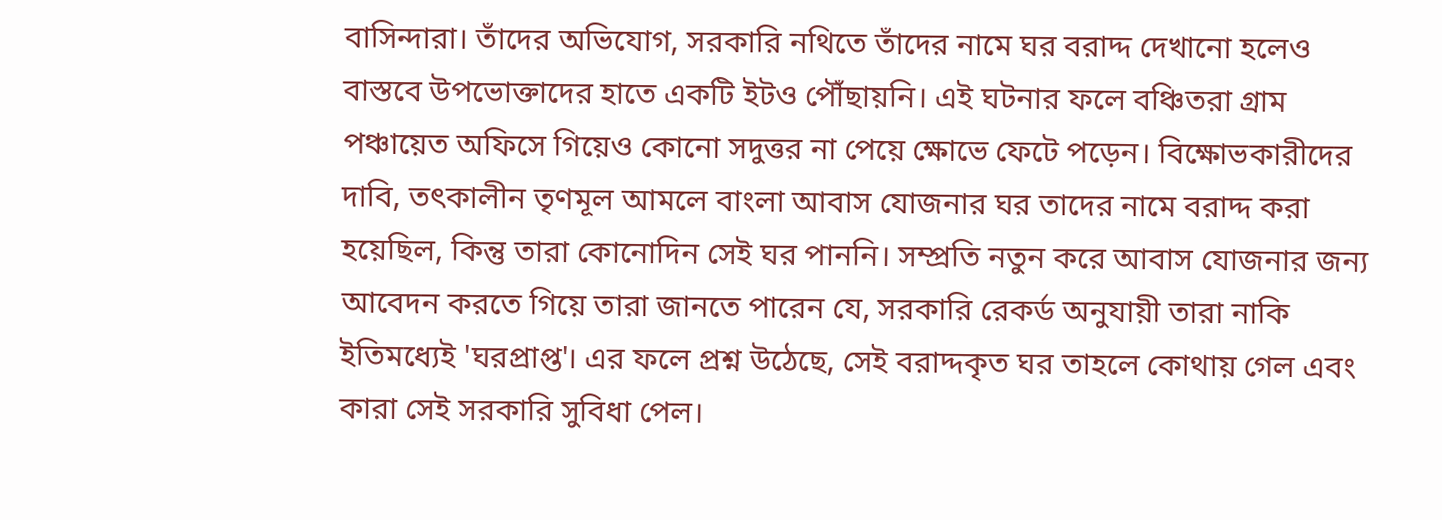বাসিন্দারা। তাঁদের অভিযোগ, সরকারি নথিতে তাঁদের নামে ঘর বরাদ্দ দেখানো হলেও বাস্তবে উপভোক্তাদের হাতে একটি ইটও পৌঁছায়নি। এই ঘটনার ফলে বঞ্চিতরা গ্রাম পঞ্চায়েত অফিসে গিয়েও কোনো সদুত্তর না পেয়ে ক্ষোভে ফেটে পড়েন। বিক্ষোভকারীদের দাবি, তৎকালীন তৃণমূল আমলে বাংলা আবাস যোজনার ঘর তাদের নামে বরাদ্দ করা হয়েছিল, কিন্তু তারা কোনোদিন সেই ঘর পাননি। সম্প্রতি নতুন করে আবাস যোজনার জন্য আবেদন করতে গিয়ে তারা জানতে পারেন যে, সরকারি রেকর্ড অনুযায়ী তারা নাকি ইতিমধ্যেই 'ঘরপ্রাপ্ত'। এর ফলে প্রশ্ন উঠেছে, সেই বরাদ্দকৃত ঘর তাহলে কোথায় গেল এবং কারা সেই সরকারি সুবিধা পেল।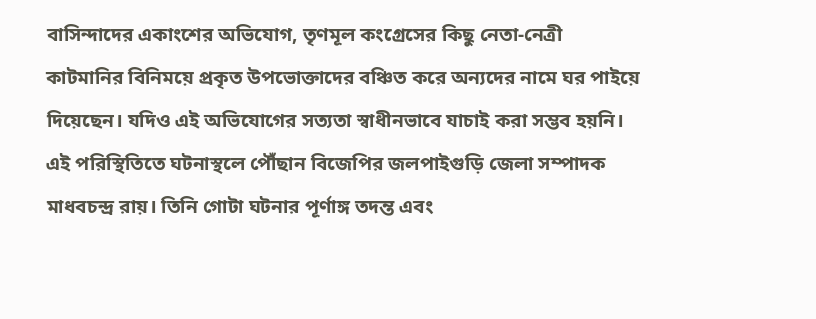বাসিন্দাদের একাংশের অভিযোগ, তৃণমূল কংগ্রেসের কিছু নেতা-নেত্রী কাটমানির বিনিময়ে প্রকৃত উপভোক্তাদের বঞ্চিত করে অন্যদের নামে ঘর পাইয়ে দিয়েছেন। যদিও এই অভিযোগের সত্যতা স্বাধীনভাবে যাচাই করা সম্ভব হয়নি। এই পরিস্থিতিতে ঘটনাস্থলে পৌঁছান বিজেপির জলপাইগুড়ি জেলা সম্পাদক মাধবচন্দ্র রায়। তিনি গোটা ঘটনার পূর্ণাঙ্গ তদন্ত এবং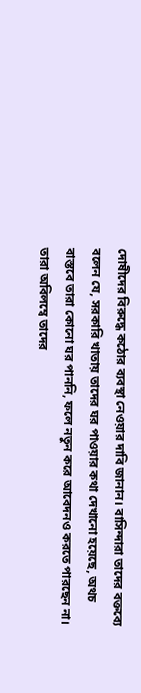দোষীদের বিরুদ্ধে কঠোর ব্যবস্থা নেওয়ার দাবি জানান। বাসিন্দারা তাদের বক্তব্যে বলেন যে, সরকারি খাতায় তাদের ঘর পাওয়ার কথা দেখানো হয়েছে, অথচ বাস্তবে তারা কোনো ঘর পাননি, ফলে নতুন করে আবেদনও করতে পারছেন না। তারা অবিলম্বে তাদের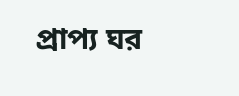প্রাপ্য ঘর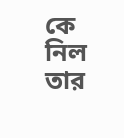কে নিল তার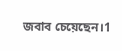জবাব চেয়েছেন।1